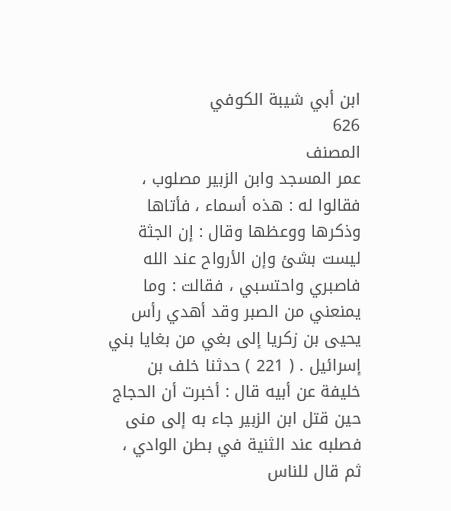ابن أبي شيبة الكوفي
626
المصنف
عمر المسجد وابن الزبير مصلوب ، فقالوا له : هذه أسماء ، فأتاها وذكرها ووعظها وقال : إن الجثة ليست بشئ وإن الأرواح عند الله فاصبري واحتسبي ، فقالت : وما يمنعني من الصبر وقد أهدي رأس يحيى بن زكريا إلى بغي من بغايا بني إسرائيل . ( 221 ) حدثنا خلف بن خليفة عن أبيه قال : أخبرت أن الحجاج حين قتل ابن الزبير جاء به إلى منى فصلبه عند الثنية في بطن الوادي ، ثم قال للناس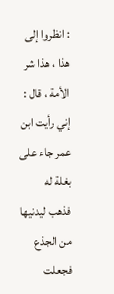: انظروا إلى هذا ، هذا شر الأمة ، قال : إني رأيت ابن عمر جاء على بغلة له فذهب ليدنيها من الجذع فجعلت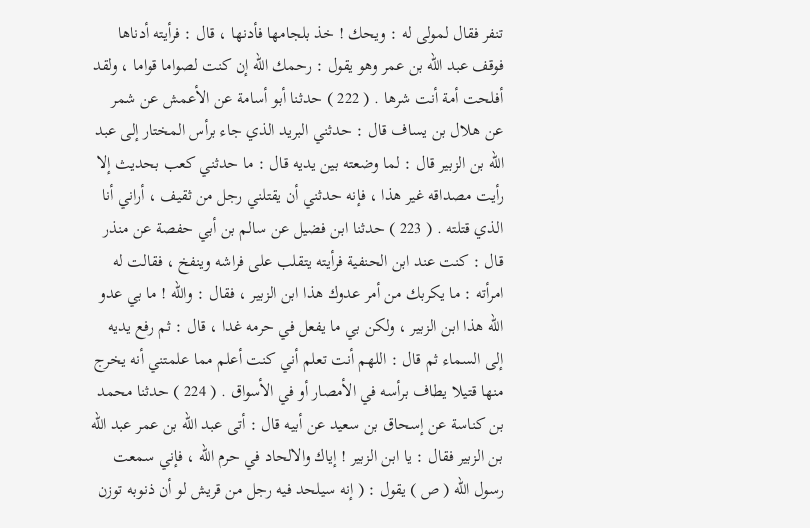تنفر فقال لمولى له : ويحك ! خذ بلجامها فأدنها ، قال : فرأيته أدناها فوقف عبد الله بن عمر وهو يقول : رحمك الله إن كنت لصواما قواما ، ولقد أفلحت أمة أنت شرها . ( 222 ) حدثنا أبو أسامة عن الأعمش عن شمر عن هلال بن يساف قال : حدثني البريد الذي جاء برأس المختار إلى عبد الله بن الزبير قال : لما وضعته بين يديه قال : ما حدثني كعب بحديث إلا رأيت مصداقه غير هذا ، فإنه حدثني أن يقتلني رجل من ثقيف ، أراني أنا الذي قتلته . ( 223 ) حدثنا ابن فضيل عن سالم بن أبي حفصة عن منذر قال : كنت عند ابن الحنفية فرأيته يتقلب على فراشه وينفخ ، فقالت له امرأته : ما يكربك من أمر عدوك هذا ابن الزبير ، فقال : والله ! ما بي عدو الله هذا ابن الزبير ، ولكن بي ما يفعل في حرمه غدا ، قال : ثم رفع يديه إلى السماء ثم قال : اللهم أنت تعلم أني كنت أعلم مما علمتني أنه يخرج منها قتيلا يطاف برأسه في الأمصار أو في الأسواق . ( 224 ) حدثنا محمد بن كناسة عن إسحاق بن سعيد عن أبيه قال : أتى عبد الله بن عمر عبد الله بن الزبير فقال : يا ابن الزبير ! إياك والالحاد في حرم الله ، فإني سمعت رسول الله ( ص ) يقول : ( إنه سيلحد فيه رجل من قريش لو أن ذنوبه توزن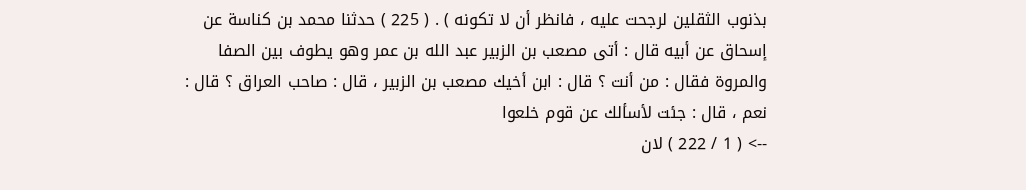بذنوب الثقلين لرجحت عليه ، فانظر أن لا تكونه ) . ( 225 ) حدثنا محمد بن كناسة عن إسحاق عن أبيه قال : أتى مصعب بن الزبير عبد الله بن عمر وهو يطوف بين الصفا والمروة فقال : من أنت ؟ قال : ابن أخيك مصعب بن الزبير ، قال : صاحب العراق ؟ قال : نعم ، قال : جئت لأسألك عن قوم خلعوا
--> ( 1 / 222 ) لان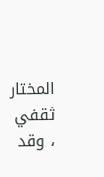المختار ثقفي ، وقد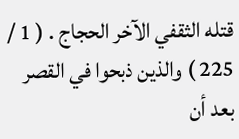قتله الثقفي الآخر الحجاج . ( 1 / 225 ) والذين ذبحوا في القصر بعد أن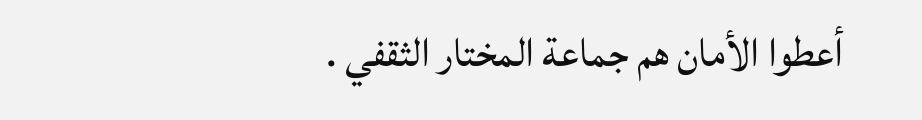أعطوا الأمان هم جماعة المختار الثقفي .